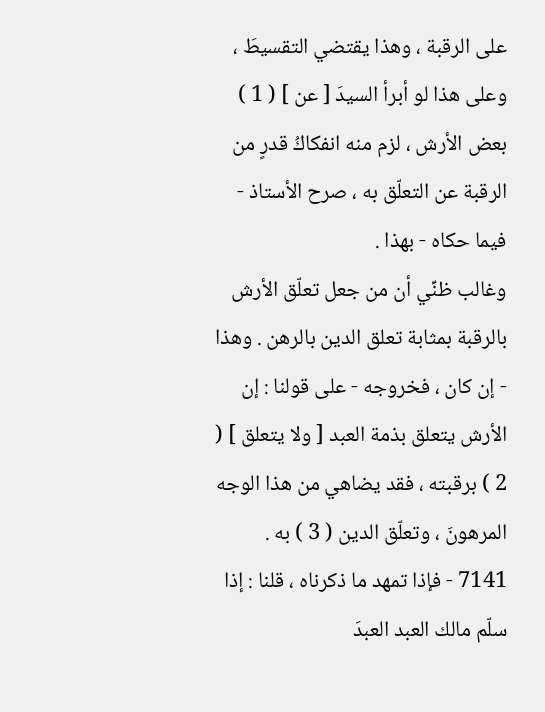على الرقبة ، وهذا يقتضي التقسيطَ ، وعلى هذا لو أبرأ السيدَ [ عن ] ( 1 ) بعض الأرش ، لزم منه انفكاكُ قدرٍ من الرقبة عن التعلّق به ، صرح الأستاذ - فيما حكاه - بهذا .
وغالب ظنِّي أن من جعل تعلّق الأرش بالرقبة بمثابة تعلق الدين بالرهن . وهذا - إن كان ، فخروجه - على قولنا : إن الأرش يتعلق بذمة العبد [ ولا يتعلق ] ( 2 ) برقبته ، فقد يضاهي من هذا الوجه المرهونَ ، وتعلّق الدين ( 3 ) به .
7141 - فإذا تمهد ما ذكرناه ، قلنا : إذا سلّم مالك العبد العبدَ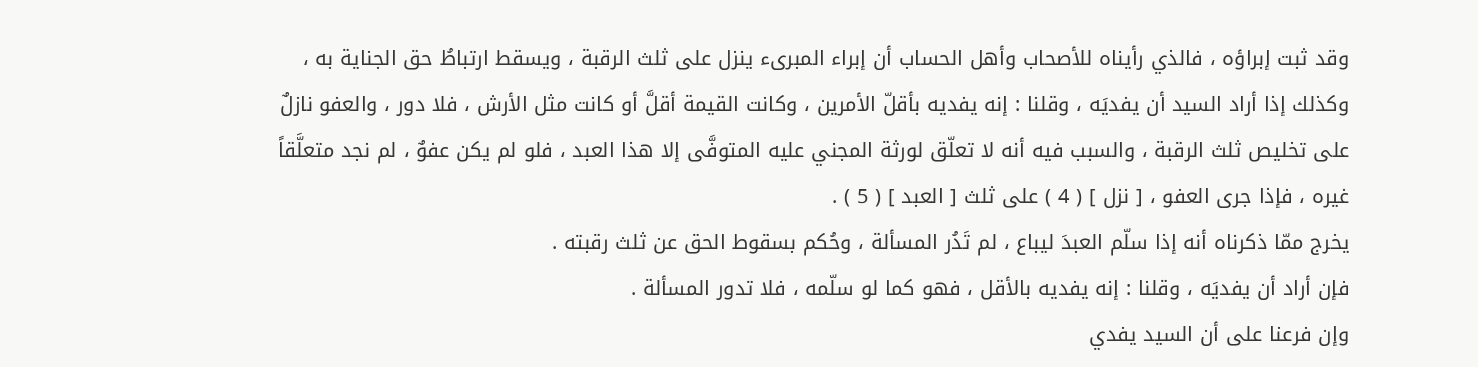وقد ثبت إبراؤه ، فالذي رأيناه للأصحاب وأهل الحساب أن إبراء المبرىء ينزل على ثلث الرقبة ، ويسقط ارتباطُ حق الجناية به ، وكذلك إذا أراد السيد أن يفديَه ، وقلنا : إنه يفديه بأقلّ الأمرين ، وكانت القيمة أقلَّ أو كانت مثل الأرش ، فلا دور ، والعفو نازلٌ على تخليص ثلث الرقبة ، والسبب فيه أنه لا تعلّق لورثة المجني عليه المتوفَّى إلا هذا العبد ، فلو لم يكن عفوٌ ، لم نجد متعلَّقاً غيره ، فإذا جرى العفو ، [ نزل ] ( 4 ) على ثلث [ العبد ] ( 5 ) .
يخرج ممّا ذكرناه أنه إذا سلّم العبدَ ليباع ، لم تَدُر المسألة ، وحُكم بسقوط الحق عن ثلث رقبته .
فإن أراد أن يفديَه ، وقلنا : إنه يفديه بالأقل ، فهو كما لو سلّمه ، فلا تدور المسألة .
وإن فرعنا على أن السيد يفدي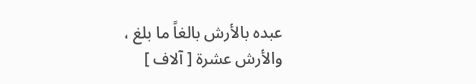عبده بالأرش بالغاً ما بلغ ، والأرش عشرة [ آلاف ]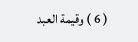( 6 ) وقيمة العبد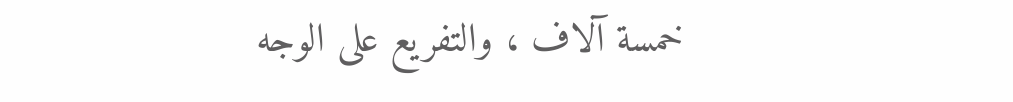خمسة آلاف ، والتفريع على الوجه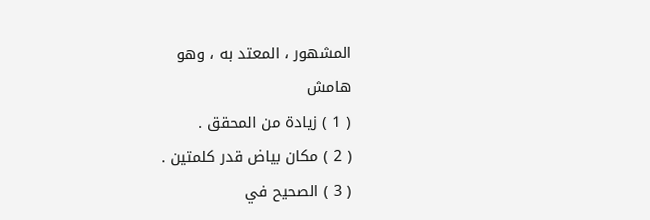المشهور ، المعتد به ، وهو
هامش
( 1 ) زيادة من المحقق .
( 2 ) مكان بياض قدر كلمتين .
( 3 ) الصحيح في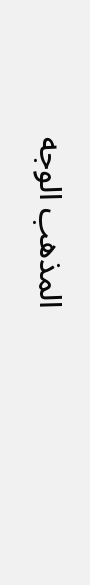المذهب الوجه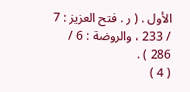الأول . ( ر . فتح العزيز : 7 / 233 ، والروضة : 6 / 286 ) .
( 4 )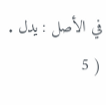في الأصل : يدل .
( 5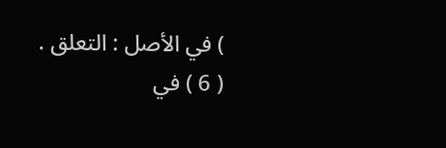) في الأصل : التعلق .
( 6 ) في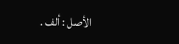الأصل : ألف .